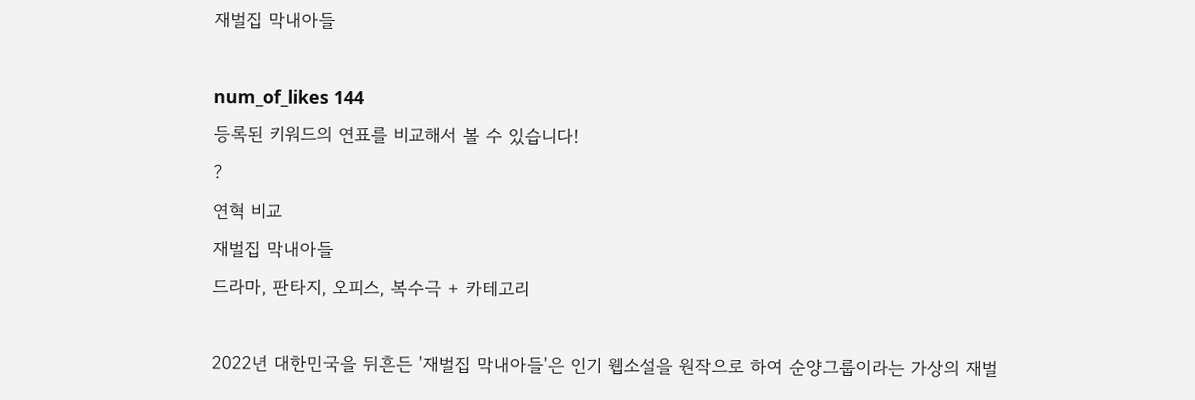재벌집 막내아들

num_of_likes 144
등록된 키워드의 연표를 비교해서 볼 수 있습니다!
?
연혁 비교
재벌집 막내아들
드라마, 판타지, 오피스, 복수극 + 카테고리

2022년 대한민국을 뒤흔든 '재벌집 막내아들'은 인기 웹소설을 원작으로 하여 순양그룹이라는 가상의 재벌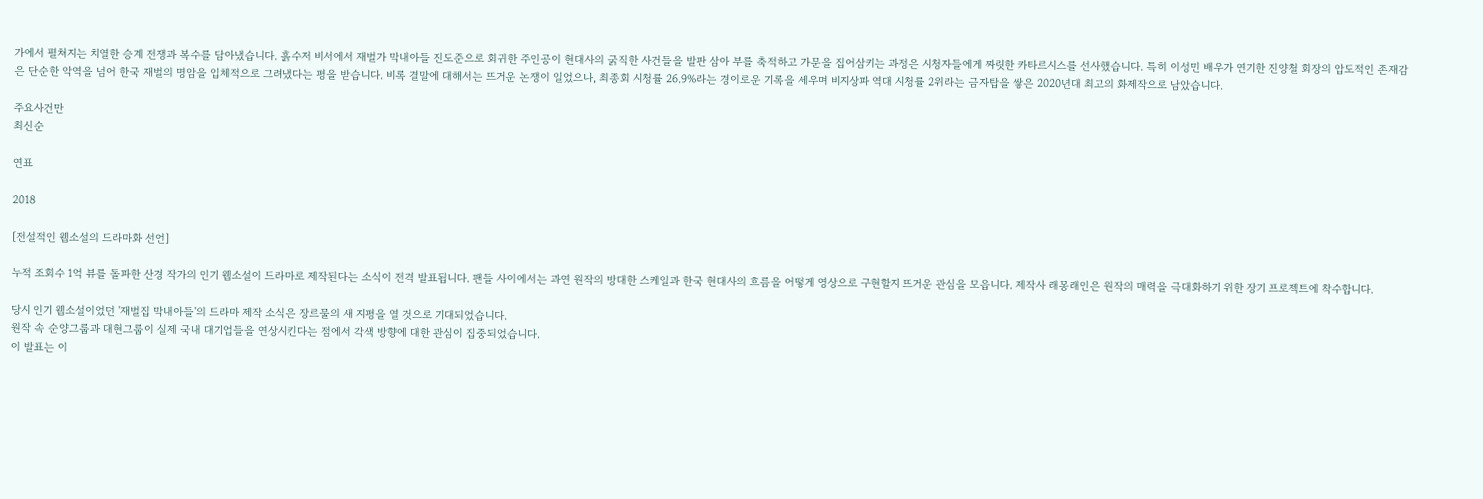가에서 펼쳐지는 치열한 승계 전쟁과 복수를 담아냈습니다. 흙수저 비서에서 재벌가 막내아들 진도준으로 회귀한 주인공이 현대사의 굵직한 사건들을 발판 삼아 부를 축적하고 가문을 집어삼키는 과정은 시청자들에게 짜릿한 카타르시스를 선사했습니다. 특히 이성민 배우가 연기한 진양철 회장의 압도적인 존재감은 단순한 악역을 넘어 한국 재벌의 명암을 입체적으로 그려냈다는 평을 받습니다. 비록 결말에 대해서는 뜨거운 논쟁이 일었으나, 최종회 시청률 26.9%라는 경이로운 기록을 세우며 비지상파 역대 시청률 2위라는 금자탑을 쌓은 2020년대 최고의 화제작으로 남았습니다.

주요사건만
최신순

연표

2018

[전설적인 웹소설의 드라마화 선언]

누적 조회수 1억 뷰를 돌파한 산경 작가의 인기 웹소설이 드라마로 제작된다는 소식이 전격 발표됩니다. 팬들 사이에서는 과연 원작의 방대한 스케일과 한국 현대사의 흐름을 어떻게 영상으로 구현할지 뜨거운 관심을 모읍니다. 제작사 래몽래인은 원작의 매력을 극대화하기 위한 장기 프로젝트에 착수합니다.

당시 인기 웹소설이었던 '재벌집 막내아들'의 드라마 제작 소식은 장르물의 새 지평을 열 것으로 기대되었습니다.
원작 속 순양그룹과 대현그룹이 실제 국내 대기업들을 연상시킨다는 점에서 각색 방향에 대한 관심이 집중되었습니다.
이 발표는 이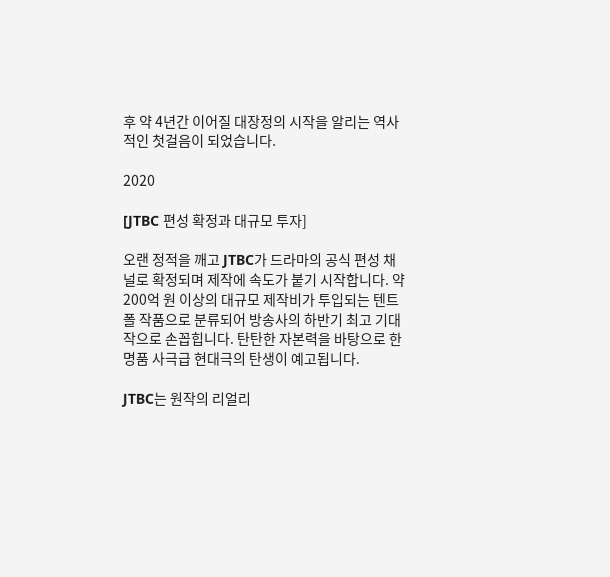후 약 4년간 이어질 대장정의 시작을 알리는 역사적인 첫걸음이 되었습니다.

2020

[JTBC 편성 확정과 대규모 투자]

오랜 정적을 깨고 JTBC가 드라마의 공식 편성 채널로 확정되며 제작에 속도가 붙기 시작합니다. 약 200억 원 이상의 대규모 제작비가 투입되는 텐트폴 작품으로 분류되어 방송사의 하반기 최고 기대작으로 손꼽힙니다. 탄탄한 자본력을 바탕으로 한 명품 사극급 현대극의 탄생이 예고됩니다.

JTBC는 원작의 리얼리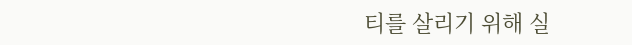티를 살리기 위해 실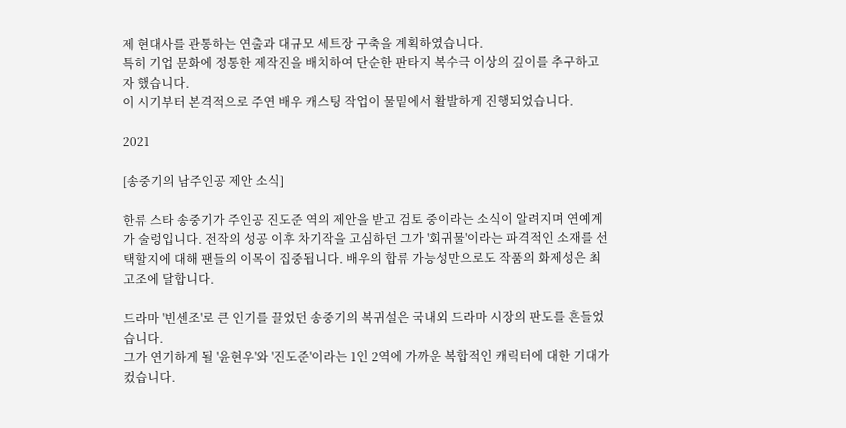제 현대사를 관통하는 연출과 대규모 세트장 구축을 계획하였습니다.
특히 기업 문화에 정통한 제작진을 배치하여 단순한 판타지 복수극 이상의 깊이를 추구하고자 했습니다.
이 시기부터 본격적으로 주연 배우 캐스팅 작업이 물밑에서 활발하게 진행되었습니다.

2021

[송중기의 남주인공 제안 소식]

한류 스타 송중기가 주인공 진도준 역의 제안을 받고 검토 중이라는 소식이 알려지며 연예계가 술렁입니다. 전작의 성공 이후 차기작을 고심하던 그가 '회귀물'이라는 파격적인 소재를 선택할지에 대해 팬들의 이목이 집중됩니다. 배우의 합류 가능성만으로도 작품의 화제성은 최고조에 달합니다.

드라마 '빈센조'로 큰 인기를 끌었던 송중기의 복귀설은 국내외 드라마 시장의 판도를 흔들었습니다.
그가 연기하게 될 '윤현우'와 '진도준'이라는 1인 2역에 가까운 복합적인 캐릭터에 대한 기대가 컸습니다.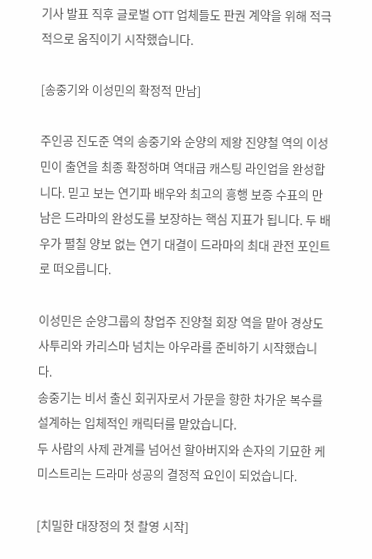기사 발표 직후 글로벌 OTT 업체들도 판권 계약을 위해 적극적으로 움직이기 시작했습니다.

[송중기와 이성민의 확정적 만남]

주인공 진도준 역의 송중기와 순양의 제왕 진양철 역의 이성민이 출연을 최종 확정하며 역대급 캐스팅 라인업을 완성합니다. 믿고 보는 연기파 배우와 최고의 흥행 보증 수표의 만남은 드라마의 완성도를 보장하는 핵심 지표가 됩니다. 두 배우가 펼칠 양보 없는 연기 대결이 드라마의 최대 관전 포인트로 떠오릅니다.

이성민은 순양그룹의 창업주 진양철 회장 역을 맡아 경상도 사투리와 카리스마 넘치는 아우라를 준비하기 시작했습니다.
송중기는 비서 출신 회귀자로서 가문을 향한 차가운 복수를 설계하는 입체적인 캐릭터를 맡았습니다.
두 사람의 사제 관계를 넘어선 할아버지와 손자의 기묘한 케미스트리는 드라마 성공의 결정적 요인이 되었습니다.

[치밀한 대장정의 첫 촬영 시작]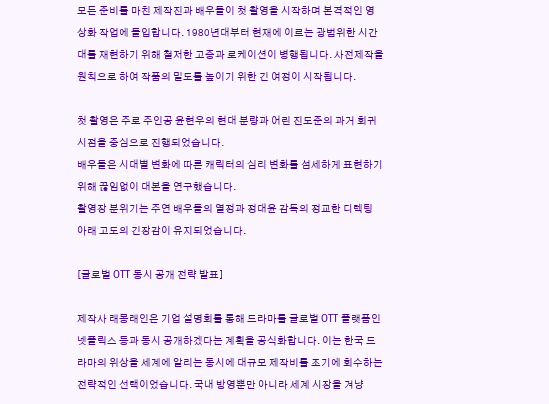모든 준비를 마친 제작진과 배우들이 첫 촬영을 시작하며 본격적인 영상화 작업에 돌입합니다. 1980년대부터 현재에 이르는 광범위한 시간대를 재현하기 위해 철저한 고증과 로케이션이 병행됩니다. 사전제작을 원칙으로 하여 작품의 밀도를 높이기 위한 긴 여정이 시작됩니다.

첫 촬영은 주로 주인공 윤현우의 현대 분량과 어린 진도준의 과거 회귀 시점을 중심으로 진행되었습니다.
배우들은 시대별 변화에 따른 캐릭터의 심리 변화를 섬세하게 표현하기 위해 끊임없이 대본을 연구했습니다.
촬영장 분위기는 주연 배우들의 열정과 정대윤 감독의 정교한 디렉팅 아래 고도의 긴장감이 유지되었습니다.

[글로벌 OTT 동시 공개 전략 발표]

제작사 래몽래인은 기업 설명회를 통해 드라마를 글로벌 OTT 플랫폼인 넷플릭스 등과 동시 공개하겠다는 계획을 공식화합니다. 이는 한국 드라마의 위상을 세계에 알리는 동시에 대규모 제작비를 조기에 회수하는 전략적인 선택이었습니다. 국내 방영뿐만 아니라 세계 시장을 겨냥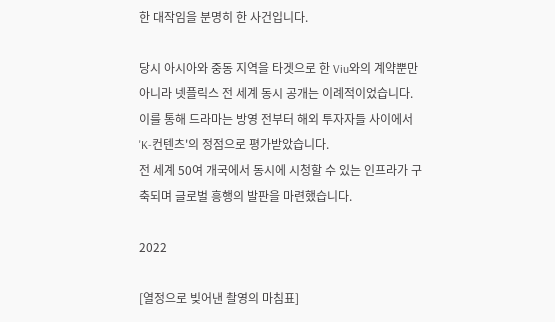한 대작임을 분명히 한 사건입니다.

당시 아시아와 중동 지역을 타겟으로 한 Viu와의 계약뿐만 아니라 넷플릭스 전 세계 동시 공개는 이례적이었습니다.
이를 통해 드라마는 방영 전부터 해외 투자자들 사이에서 'K-컨텐츠'의 정점으로 평가받았습니다.
전 세계 50여 개국에서 동시에 시청할 수 있는 인프라가 구축되며 글로벌 흥행의 발판을 마련했습니다.

2022

[열정으로 빚어낸 촬영의 마침표]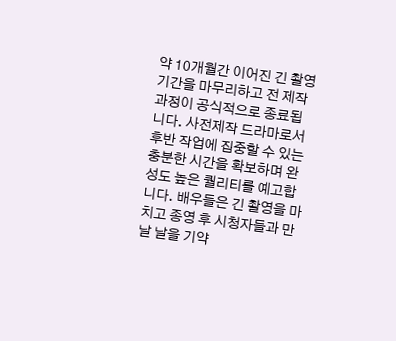약 10개월간 이어진 긴 촬영 기간을 마무리하고 전 제작 과정이 공식적으로 종료됩니다. 사전제작 드라마로서 후반 작업에 집중할 수 있는 충분한 시간을 확보하며 완성도 높은 퀄리티를 예고합니다. 배우들은 긴 촬영을 마치고 종영 후 시청자들과 만날 날을 기약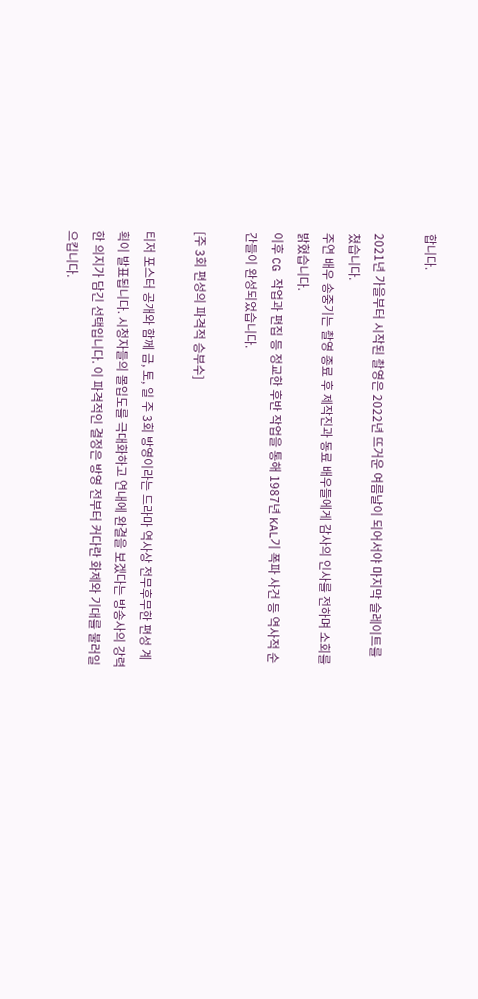합니다.

2021년 가을부터 시작된 촬영은 2022년 뜨거운 여름날이 되어서야 마지막 슬레이트를 쳤습니다.
주연 배우 송중기는 촬영 종료 후 제작진과 동료 배우들에게 감사의 인사를 전하며 소회를 밝혔습니다.
이후 CG 작업과 편집 등 정교한 후반 작업을 통해 1987년 KAL기 폭파 사건 등 역사적 순간들이 완성되었습니다.

[주 3회 편성의 파격적 승부수]

티저 포스터 공개와 함께 금, 토, 일 주 3회 방영이라는 드라마 역사상 전무후무한 편성 계획이 발표됩니다. 시청자들의 몰입도를 극대화하고 연내에 완결을 보겠다는 방송사의 강력한 의지가 담긴 선택입니다. 이 파격적인 결정은 방영 전부터 커다란 화제와 기대를 불러일으킵니다.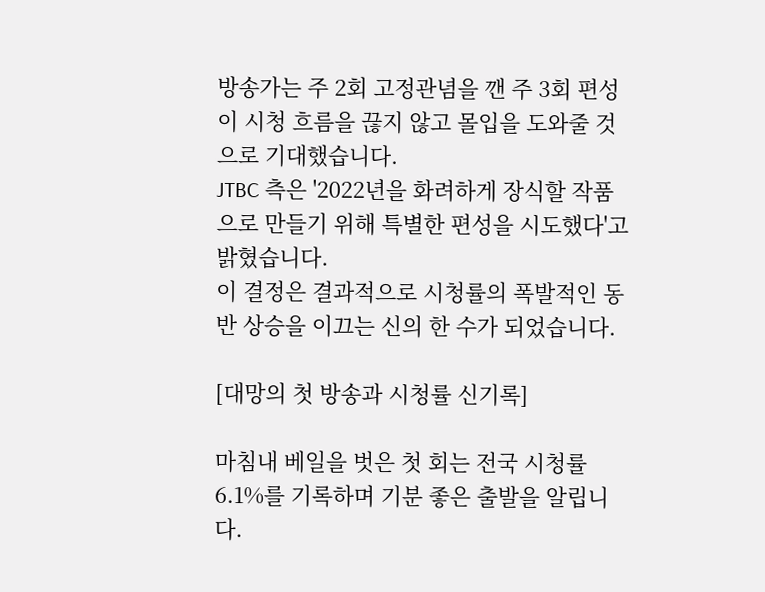방송가는 주 2회 고정관념을 깬 주 3회 편성이 시청 흐름을 끊지 않고 몰입을 도와줄 것으로 기대했습니다.
JTBC 측은 '2022년을 화려하게 장식할 작품으로 만들기 위해 특별한 편성을 시도했다'고 밝혔습니다.
이 결정은 결과적으로 시청률의 폭발적인 동반 상승을 이끄는 신의 한 수가 되었습니다.

[대망의 첫 방송과 시청률 신기록]

마침내 베일을 벗은 첫 회는 전국 시청률 6.1%를 기록하며 기분 좋은 출발을 알립니다.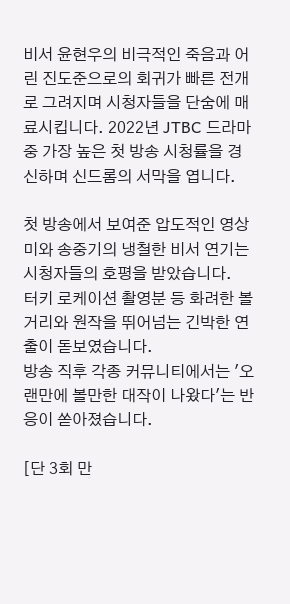비서 윤현우의 비극적인 죽음과 어린 진도준으로의 회귀가 빠른 전개로 그려지며 시청자들을 단숨에 매료시킵니다. 2022년 JTBC 드라마 중 가장 높은 첫 방송 시청률을 경신하며 신드롬의 서막을 엽니다.

첫 방송에서 보여준 압도적인 영상미와 송중기의 냉철한 비서 연기는 시청자들의 호평을 받았습니다.
터키 로케이션 촬영분 등 화려한 볼거리와 원작을 뛰어넘는 긴박한 연출이 돋보였습니다.
방송 직후 각종 커뮤니티에서는 '오랜만에 볼만한 대작이 나왔다'는 반응이 쏟아졌습니다.

[단 3회 만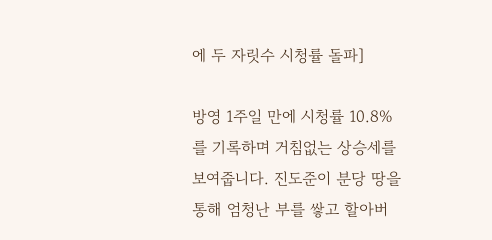에 두 자릿수 시청률 돌파]

방영 1주일 만에 시청률 10.8%를 기록하며 거침없는 상승세를 보여줍니다. 진도준이 분당 땅을 통해 엄청난 부를 쌓고 할아버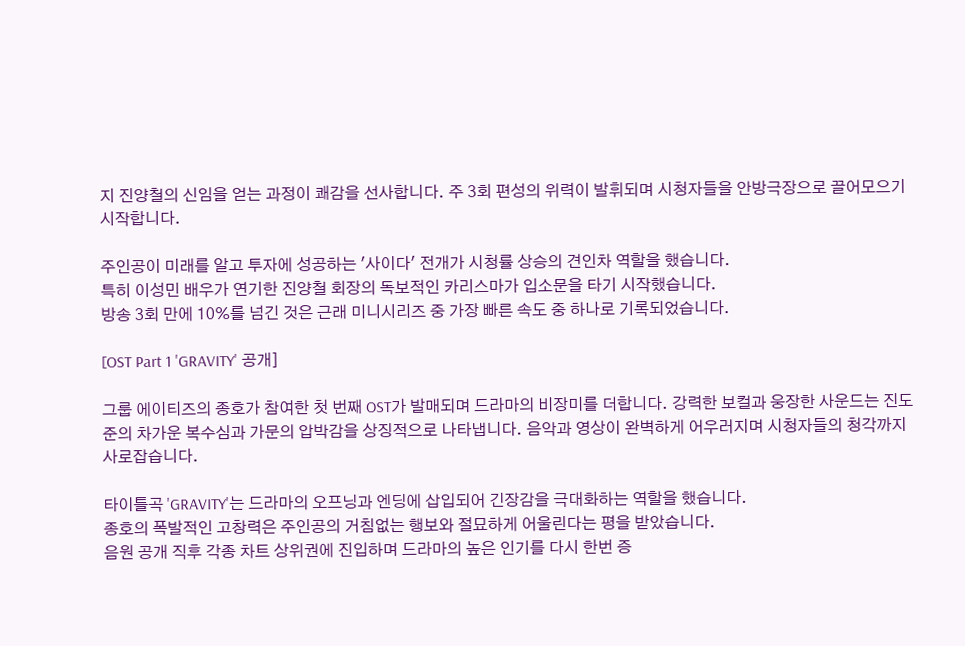지 진양철의 신임을 얻는 과정이 쾌감을 선사합니다. 주 3회 편성의 위력이 발휘되며 시청자들을 안방극장으로 끌어모으기 시작합니다.

주인공이 미래를 알고 투자에 성공하는 '사이다' 전개가 시청률 상승의 견인차 역할을 했습니다.
특히 이성민 배우가 연기한 진양철 회장의 독보적인 카리스마가 입소문을 타기 시작했습니다.
방송 3회 만에 10%를 넘긴 것은 근래 미니시리즈 중 가장 빠른 속도 중 하나로 기록되었습니다.

[OST Part 1 'GRAVITY' 공개]

그룹 에이티즈의 종호가 참여한 첫 번째 OST가 발매되며 드라마의 비장미를 더합니다. 강력한 보컬과 웅장한 사운드는 진도준의 차가운 복수심과 가문의 압박감을 상징적으로 나타냅니다. 음악과 영상이 완벽하게 어우러지며 시청자들의 청각까지 사로잡습니다.

타이틀곡 'GRAVITY'는 드라마의 오프닝과 엔딩에 삽입되어 긴장감을 극대화하는 역할을 했습니다.
종호의 폭발적인 고창력은 주인공의 거침없는 행보와 절묘하게 어울린다는 평을 받았습니다.
음원 공개 직후 각종 차트 상위권에 진입하며 드라마의 높은 인기를 다시 한번 증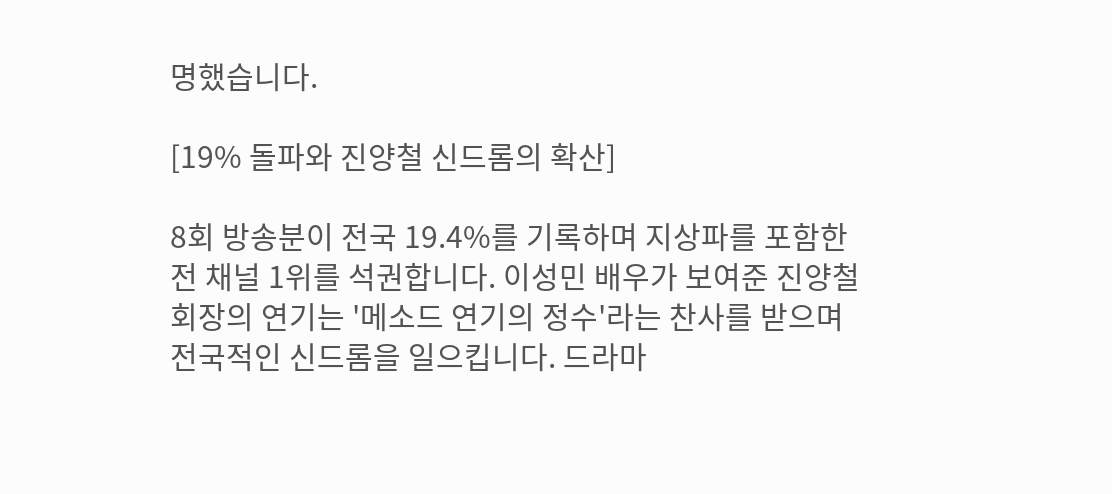명했습니다.

[19% 돌파와 진양철 신드롬의 확산]

8회 방송분이 전국 19.4%를 기록하며 지상파를 포함한 전 채널 1위를 석권합니다. 이성민 배우가 보여준 진양철 회장의 연기는 '메소드 연기의 정수'라는 찬사를 받으며 전국적인 신드롬을 일으킵니다. 드라마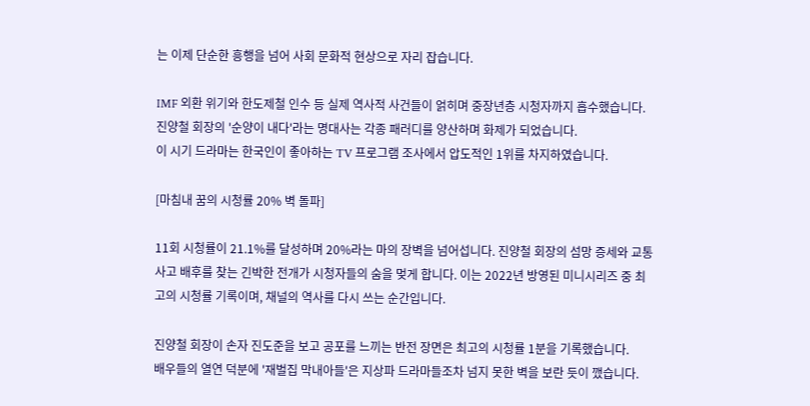는 이제 단순한 흥행을 넘어 사회 문화적 현상으로 자리 잡습니다.

IMF 외환 위기와 한도제철 인수 등 실제 역사적 사건들이 얽히며 중장년층 시청자까지 흡수했습니다.
진양철 회장의 '순양이 내다'라는 명대사는 각종 패러디를 양산하며 화제가 되었습니다.
이 시기 드라마는 한국인이 좋아하는 TV 프로그램 조사에서 압도적인 1위를 차지하였습니다.

[마침내 꿈의 시청률 20% 벽 돌파]

11회 시청률이 21.1%를 달성하며 20%라는 마의 장벽을 넘어섭니다. 진양철 회장의 섬망 증세와 교통사고 배후를 찾는 긴박한 전개가 시청자들의 숨을 멎게 합니다. 이는 2022년 방영된 미니시리즈 중 최고의 시청률 기록이며, 채널의 역사를 다시 쓰는 순간입니다.

진양철 회장이 손자 진도준을 보고 공포를 느끼는 반전 장면은 최고의 시청률 1분을 기록했습니다.
배우들의 열연 덕분에 '재벌집 막내아들'은 지상파 드라마들조차 넘지 못한 벽을 보란 듯이 깼습니다.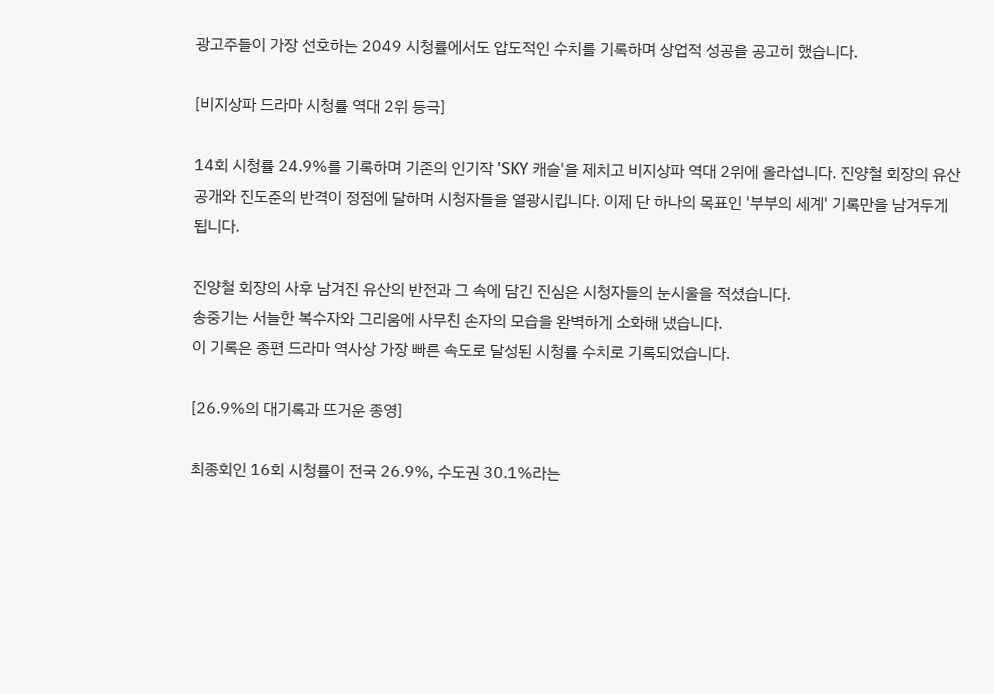광고주들이 가장 선호하는 2049 시청률에서도 압도적인 수치를 기록하며 상업적 성공을 공고히 했습니다.

[비지상파 드라마 시청률 역대 2위 등극]

14회 시청률 24.9%를 기록하며 기존의 인기작 'SKY 캐슬'을 제치고 비지상파 역대 2위에 올라섭니다. 진양철 회장의 유산 공개와 진도준의 반격이 정점에 달하며 시청자들을 열광시킵니다. 이제 단 하나의 목표인 '부부의 세계' 기록만을 남겨두게 됩니다.

진양철 회장의 사후 남겨진 유산의 반전과 그 속에 담긴 진심은 시청자들의 눈시울을 적셨습니다.
송중기는 서늘한 복수자와 그리움에 사무친 손자의 모습을 완벽하게 소화해 냈습니다.
이 기록은 종편 드라마 역사상 가장 빠른 속도로 달성된 시청률 수치로 기록되었습니다.

[26.9%의 대기록과 뜨거운 종영]

최종회인 16회 시청률이 전국 26.9%, 수도권 30.1%라는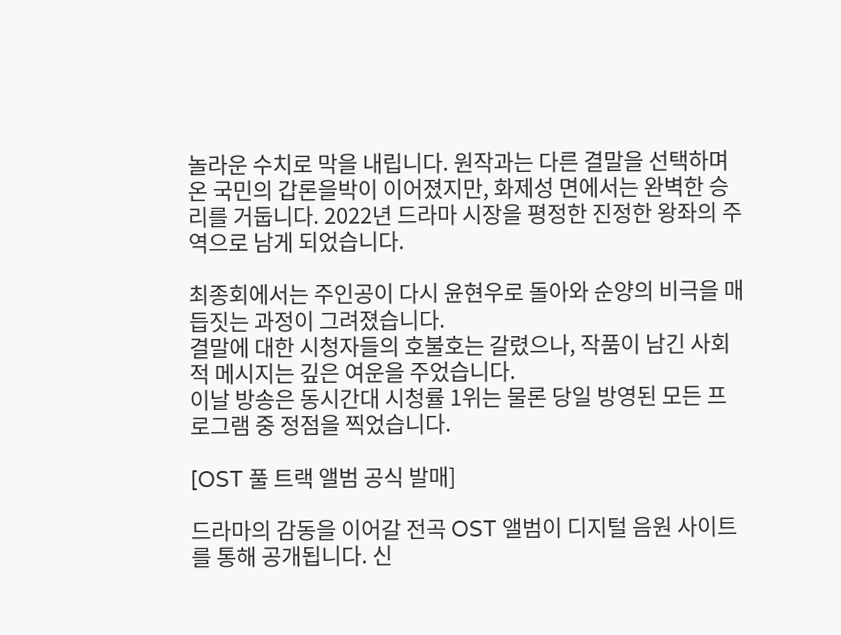놀라운 수치로 막을 내립니다. 원작과는 다른 결말을 선택하며 온 국민의 갑론을박이 이어졌지만, 화제성 면에서는 완벽한 승리를 거둡니다. 2022년 드라마 시장을 평정한 진정한 왕좌의 주역으로 남게 되었습니다.

최종회에서는 주인공이 다시 윤현우로 돌아와 순양의 비극을 매듭짓는 과정이 그려졌습니다.
결말에 대한 시청자들의 호불호는 갈렸으나, 작품이 남긴 사회적 메시지는 깊은 여운을 주었습니다.
이날 방송은 동시간대 시청률 1위는 물론 당일 방영된 모든 프로그램 중 정점을 찍었습니다.

[OST 풀 트랙 앨범 공식 발매]

드라마의 감동을 이어갈 전곡 OST 앨범이 디지털 음원 사이트를 통해 공개됩니다. 신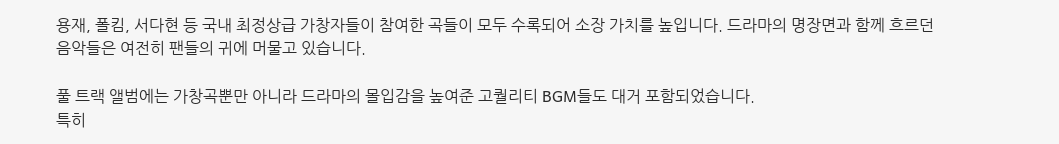용재, 폴킴, 서다현 등 국내 최정상급 가창자들이 참여한 곡들이 모두 수록되어 소장 가치를 높입니다. 드라마의 명장면과 함께 흐르던 음악들은 여전히 팬들의 귀에 머물고 있습니다.

풀 트랙 앨범에는 가창곡뿐만 아니라 드라마의 몰입감을 높여준 고퀄리티 BGM들도 대거 포함되었습니다.
특히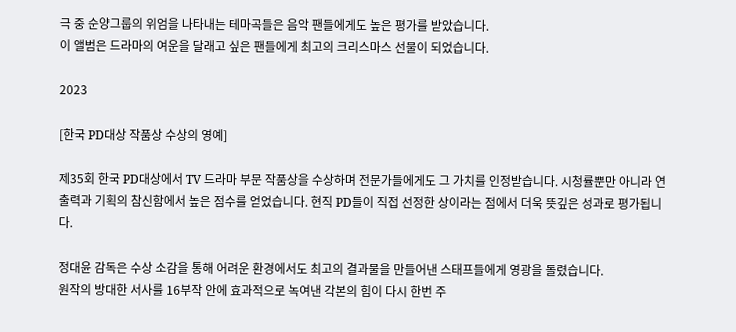극 중 순양그룹의 위엄을 나타내는 테마곡들은 음악 팬들에게도 높은 평가를 받았습니다.
이 앨범은 드라마의 여운을 달래고 싶은 팬들에게 최고의 크리스마스 선물이 되었습니다.

2023

[한국 PD대상 작품상 수상의 영예]

제35회 한국 PD대상에서 TV 드라마 부문 작품상을 수상하며 전문가들에게도 그 가치를 인정받습니다. 시청률뿐만 아니라 연출력과 기획의 참신함에서 높은 점수를 얻었습니다. 현직 PD들이 직접 선정한 상이라는 점에서 더욱 뜻깊은 성과로 평가됩니다.

정대윤 감독은 수상 소감을 통해 어려운 환경에서도 최고의 결과물을 만들어낸 스태프들에게 영광을 돌렸습니다.
원작의 방대한 서사를 16부작 안에 효과적으로 녹여낸 각본의 힘이 다시 한번 주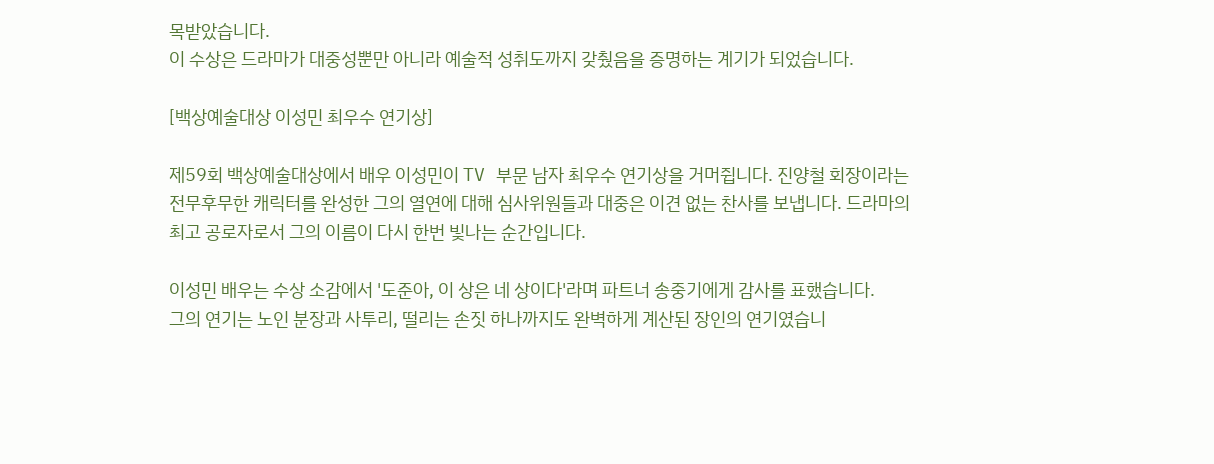목받았습니다.
이 수상은 드라마가 대중성뿐만 아니라 예술적 성취도까지 갖췄음을 증명하는 계기가 되었습니다.

[백상예술대상 이성민 최우수 연기상]

제59회 백상예술대상에서 배우 이성민이 TV 부문 남자 최우수 연기상을 거머쥡니다. 진양철 회장이라는 전무후무한 캐릭터를 완성한 그의 열연에 대해 심사위원들과 대중은 이견 없는 찬사를 보냅니다. 드라마의 최고 공로자로서 그의 이름이 다시 한번 빛나는 순간입니다.

이성민 배우는 수상 소감에서 '도준아, 이 상은 네 상이다'라며 파트너 송중기에게 감사를 표했습니다.
그의 연기는 노인 분장과 사투리, 떨리는 손짓 하나까지도 완벽하게 계산된 장인의 연기였습니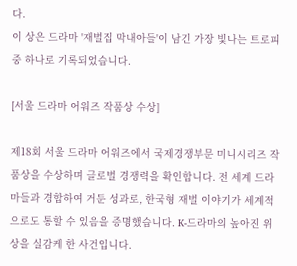다.
이 상은 드라마 '재벌집 막내아들'이 남긴 가장 빛나는 트로피 중 하나로 기록되었습니다.

[서울 드라마 어워즈 작품상 수상]

제18회 서울 드라마 어워즈에서 국제경쟁부문 미니시리즈 작품상을 수상하며 글로벌 경쟁력을 확인합니다. 전 세계 드라마들과 경합하여 거둔 성과로, 한국형 재벌 이야기가 세계적으로도 통할 수 있음을 증명했습니다. K-드라마의 높아진 위상을 실감케 한 사건입니다.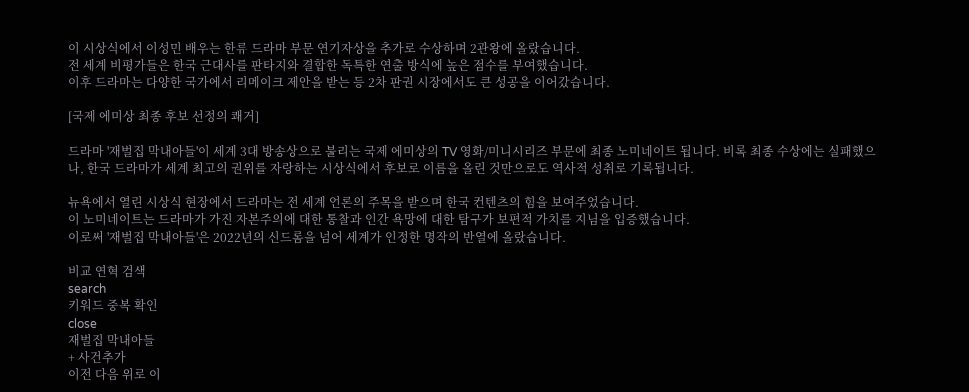이 시상식에서 이성민 배우는 한류 드라마 부문 연기자상을 추가로 수상하며 2관왕에 올랐습니다.
전 세계 비평가들은 한국 근대사를 판타지와 결합한 독특한 연출 방식에 높은 점수를 부여했습니다.
이후 드라마는 다양한 국가에서 리메이크 제안을 받는 등 2차 판권 시장에서도 큰 성공을 이어갔습니다.

[국제 에미상 최종 후보 선정의 쾌거]

드라마 '재벌집 막내아들'이 세계 3대 방송상으로 불리는 국제 에미상의 TV 영화/미니시리즈 부문에 최종 노미네이트 됩니다. 비록 최종 수상에는 실패했으나, 한국 드라마가 세계 최고의 권위를 자랑하는 시상식에서 후보로 이름을 올린 것만으로도 역사적 성취로 기록됩니다.

뉴욕에서 열린 시상식 현장에서 드라마는 전 세계 언론의 주목을 받으며 한국 컨텐츠의 힘을 보여주었습니다.
이 노미네이트는 드라마가 가진 자본주의에 대한 통찰과 인간 욕망에 대한 탐구가 보편적 가치를 지님을 입증했습니다.
이로써 '재벌집 막내아들'은 2022년의 신드롬을 넘어 세계가 인정한 명작의 반열에 올랐습니다.

비교 연혁 검색
search
키워드 중복 확인
close
재벌집 막내아들
+ 사건추가
이전 다음 위로 이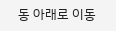동 아래로 이동